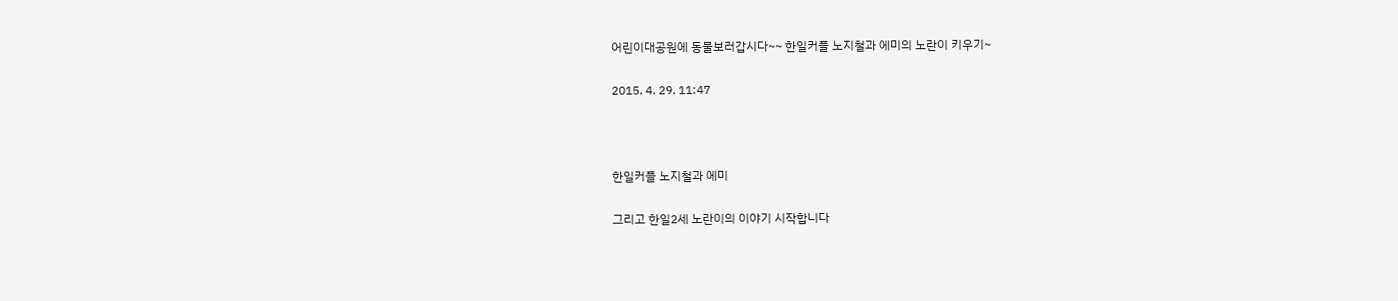어린이대공원에 동물보러갑시다~~ 한일커플 노지철과 에미의 노란이 키우기~

2015. 4. 29. 11:47



한일커플 노지철과 에미

그리고 한일2세 노란이의 이야기 시작합니다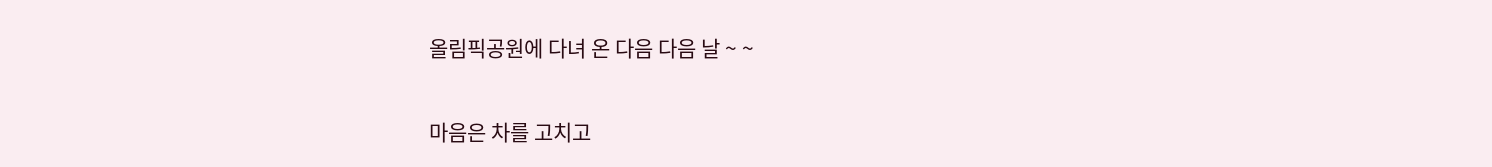올림픽공원에 다녀 온 다음 다음 날 ~ ~

마음은 차를 고치고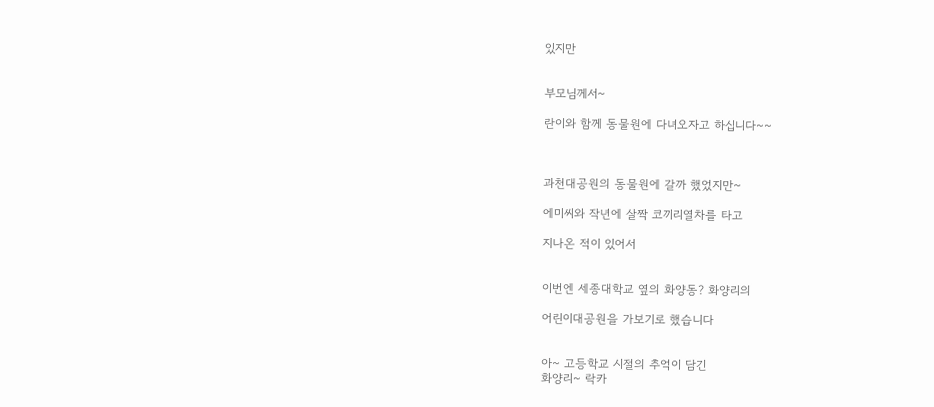있지만


부모님께서~

란이와 함께 동물원에 다녀오자고 하십니다~~



과천대공원의 동물원에 갈까 했었지만~

에미씨와 작년에 살짝 코끼리열차를 타고

지나온 적이 있어서


이번엔 세종대학교 옆의 화양동? 화양리의

어린이대공원을 가보기로 했습니다


아~ 고등학교 시절의 추억이 담긴
화양리~ 락카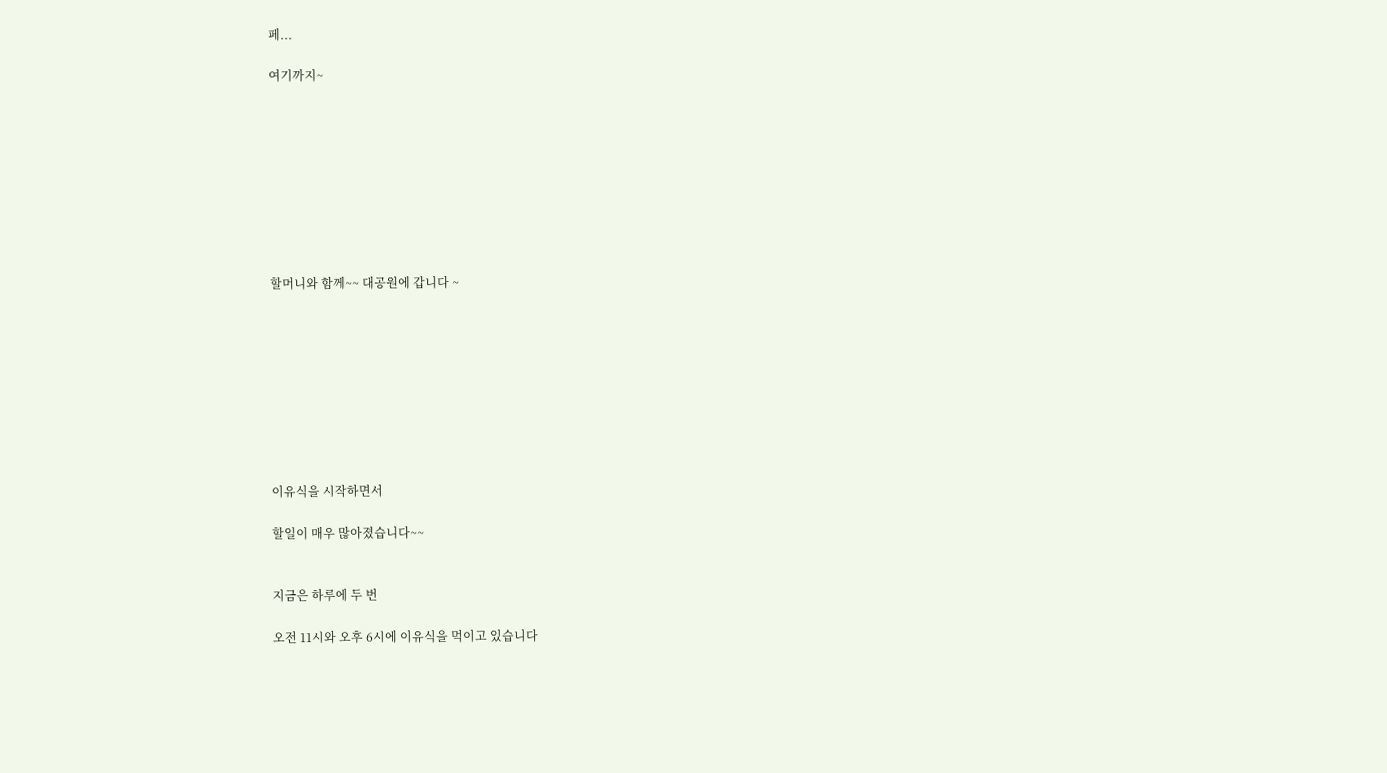페...

여기까지~









할머니와 함께~~ 대공원에 갑니다 ~









이유식을 시작하면서

할일이 매우 많아졌습니다~~


지금은 하루에 두 번

오전 11시와 오후 6시에 이유식을 먹이고 있습니다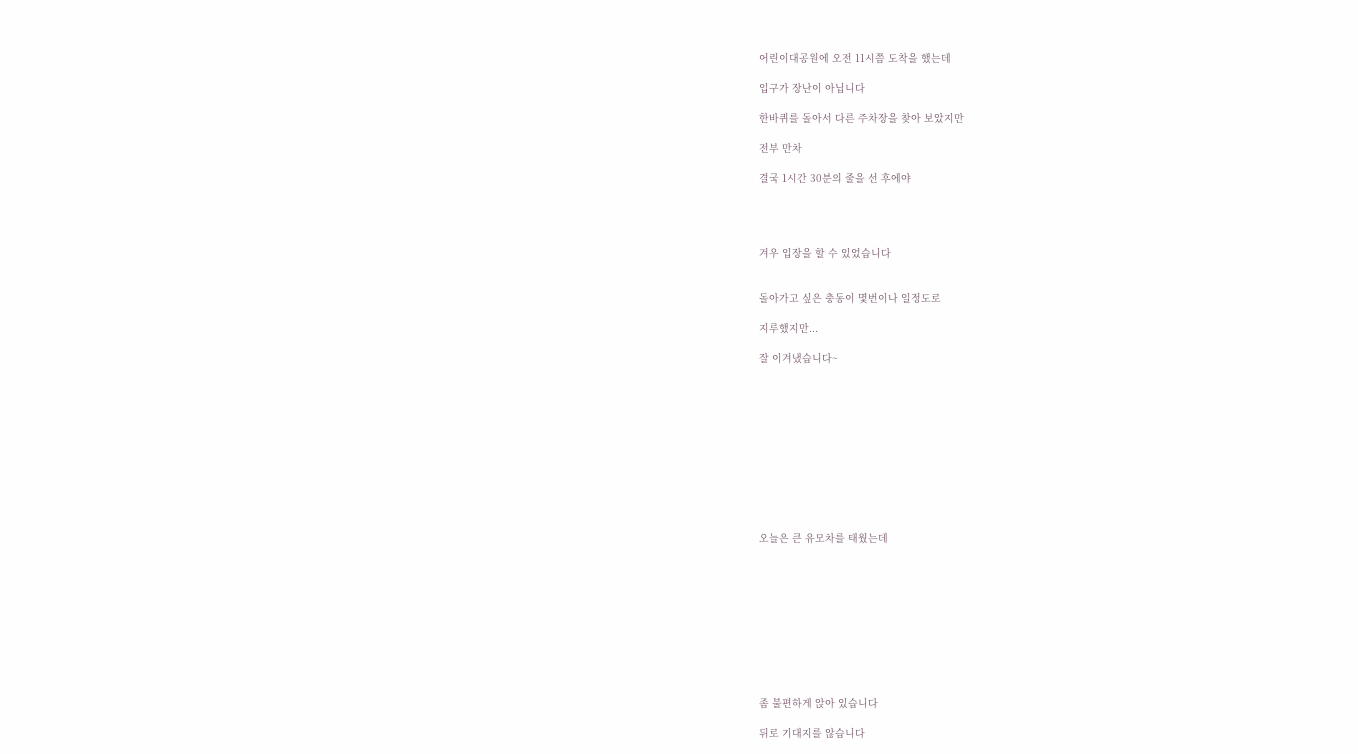어린이대공원에 오전 11시쯤 도착을 했는데

입구가 장난이 아닙니다

한바퀴를 돌아서 다른 주차장을 찾아 보았지만

전부 만차

결국 1시간 30분의 줄을 선 후에야




겨우 입장을 할 수 있었습니다


돌아가고 싶은 충동이 몇번이나 일정도로

지루했지만...

잘 이겨냈습니다~











오늘은 큰 유모차를 태웠는데










좀 불편하게 앉아 있습니다

뒤로 기대지를 않습니다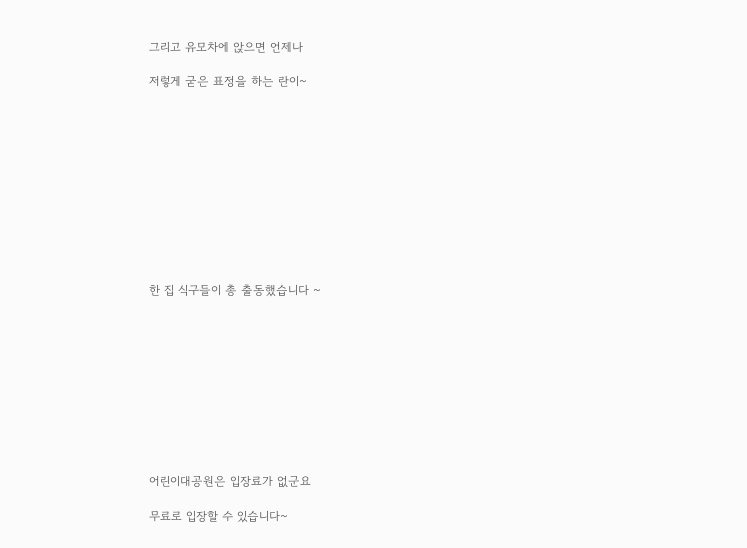그리고 유모차에 앉으면 언제나

저렇게 굳은 표정을 하는 란이~











한 집 식구들이 총 출동했습니다 ~










어린이대공원은 입장료가 없군요

무료로 입장할 수 있습니다~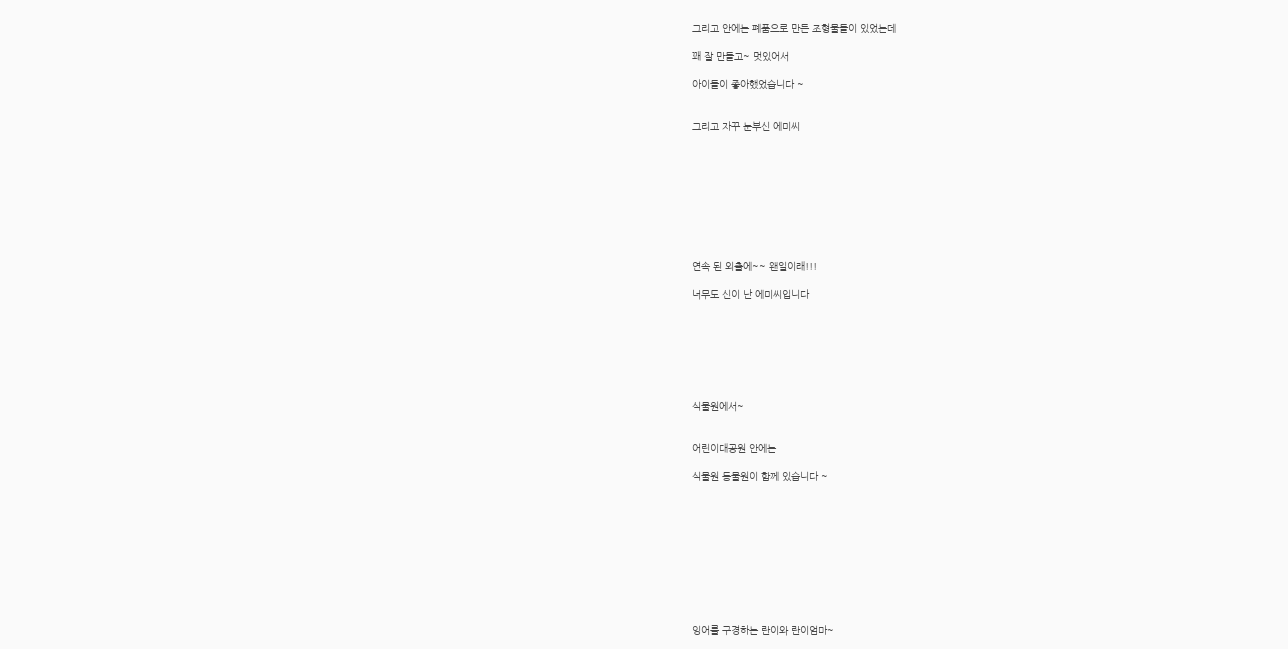그리고 안에는 폐품으로 만든 조형물들이 있었는데

꽤 잘 만들고~ 멋있어서

아이들이 좋아했었습니다 ~


그리고 자꾸 눈부신 에미씨









연속 된 외출에~~ 왠일이래!!!

너무도 신이 난 에미씨입니다







식물원에서~


어린이대공원 안에는

식물원 동물원이 함께 있습니다 ~










잉어를 구경하는 란이와 란이엄마~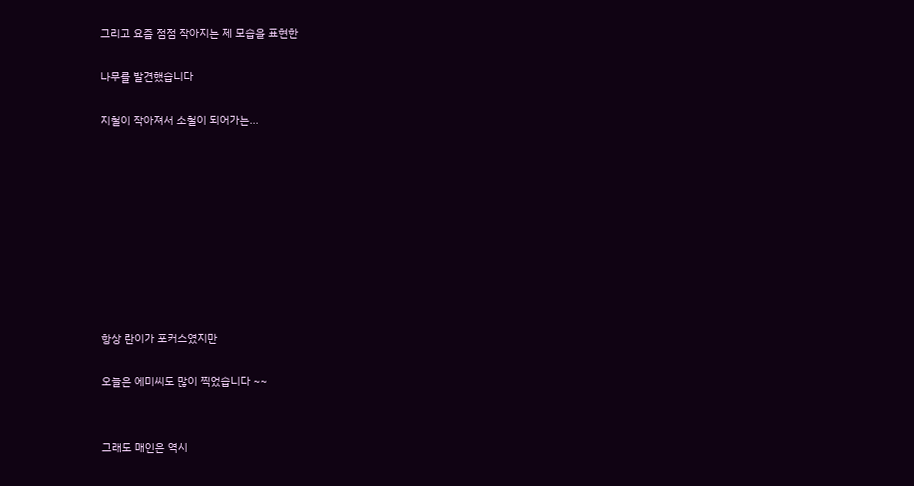그리고 요즘 점점 작아지는 제 모습을 표현한

나무를 발견했습니다

지철이 작아져서 소철이 되어가는...









항상 란이가 포커스였지만

오늘은 에미씨도 많이 찍었습니다 ~~


그래도 매인은 역시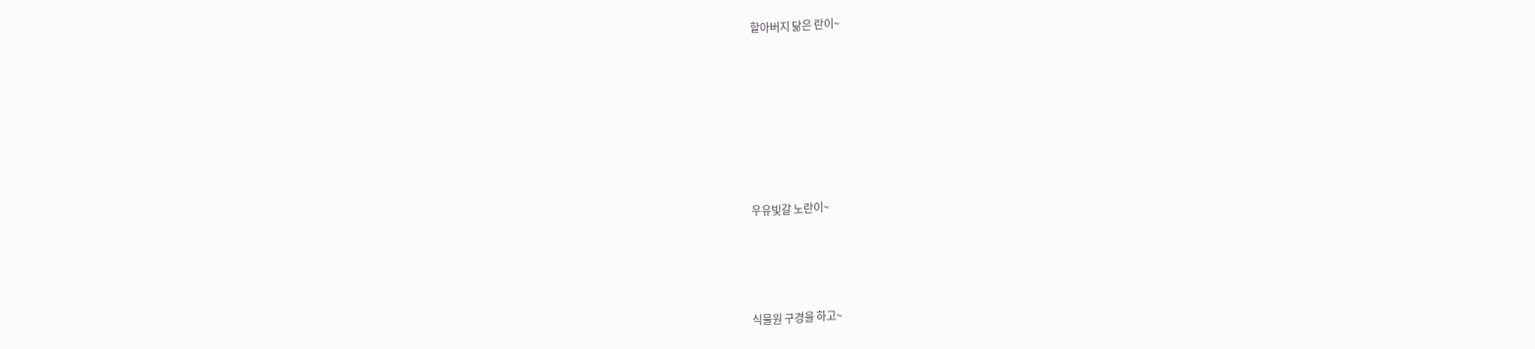할아버지 닮은 란이~









우유빛갈 노란이~





식물원 구경을 하고~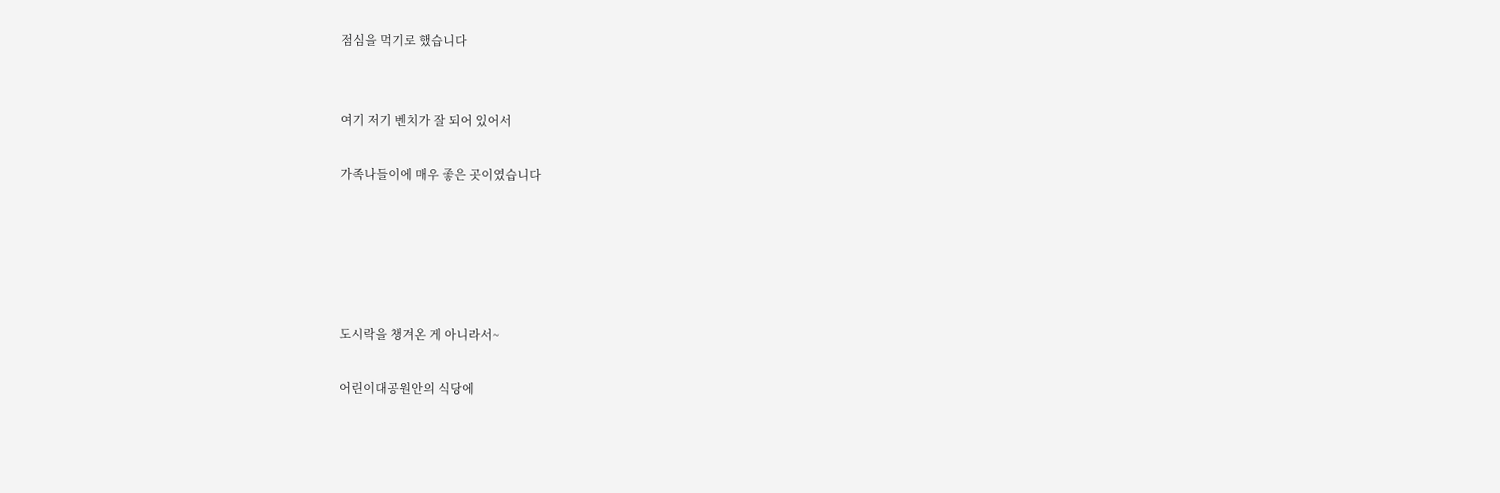점심을 먹기로 했습니다


여기 저기 벤치가 잘 되어 있어서

가족나들이에 매우 좋은 곳이였습니다





도시락을 챙겨온 게 아니라서~

어린이대공원안의 식당에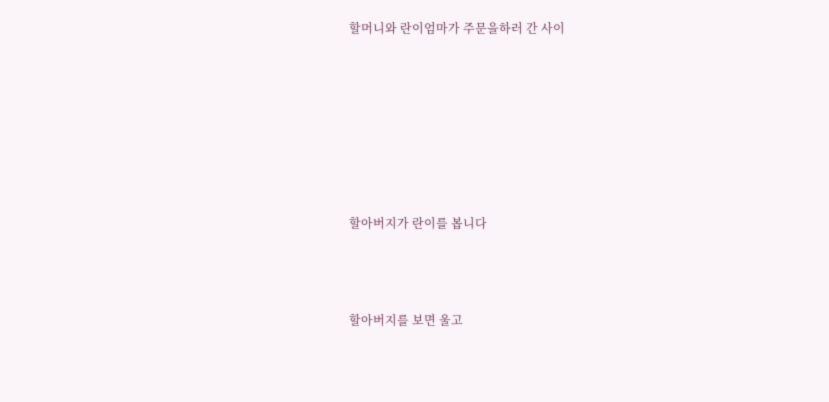할머니와 란이엄마가 주문을하러 간 사이







할아버지가 란이를 봅니다



할아버지를 보면 울고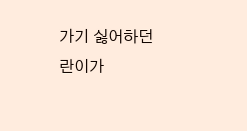가기 싫어하던 란이가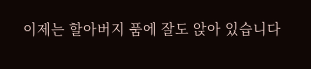이제는 할아버지 품에 잘도 앉아 있습니다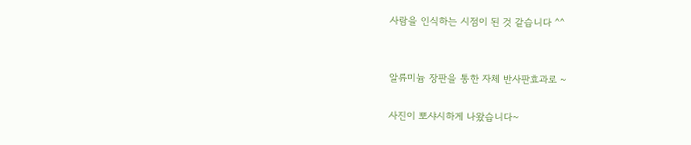사람을 인식하는 시점이 된 것 같습니다 ^^


알류미늄 장판을 통한 자체 반사판효과로 ~

사진이 뽀샤시하게 나왔습니다~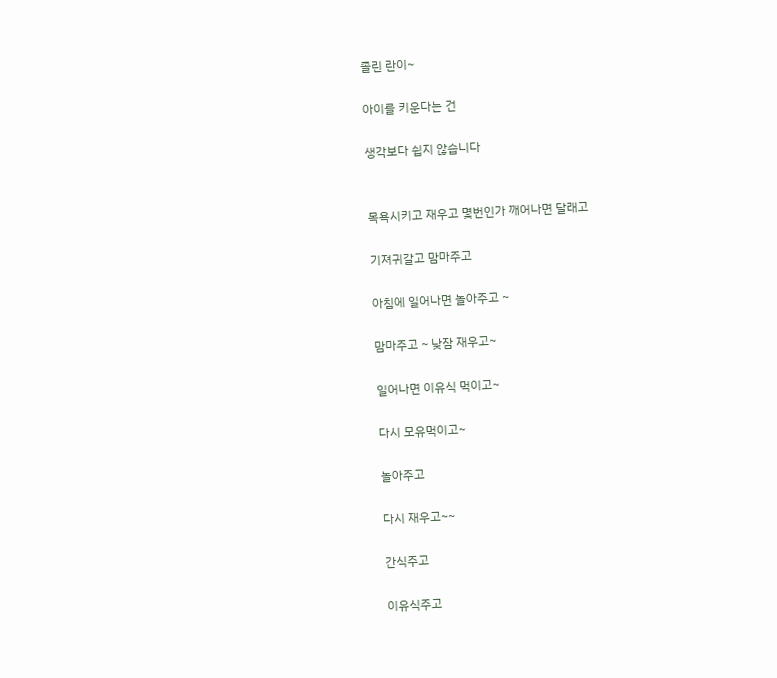졸린 란이~

아이를 키운다는 건

생각보다 쉽지 않습니다


목욕시키고 재우고 몇번인가 깨어나면 달래고

기져귀갈고 맘마주고

아침에 일어나면 놀아주고 ~

맘마주고 ~ 낮잠 재우고~

일어나면 이유식 먹이고~

다시 모유먹이고~

놀아주고

다시 재우고~~

간식주고

이유식주고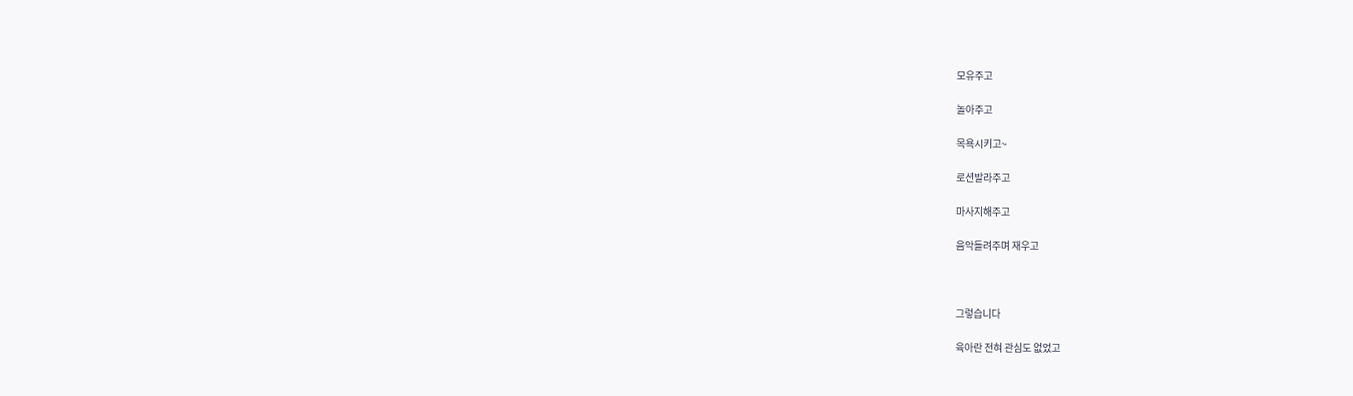모유주고

놀아주고

목욕시키고~

로션발라주고

마사지해주고

음악들려주며 재우고



그렇습니다

육아란 전혀 관심도 없었고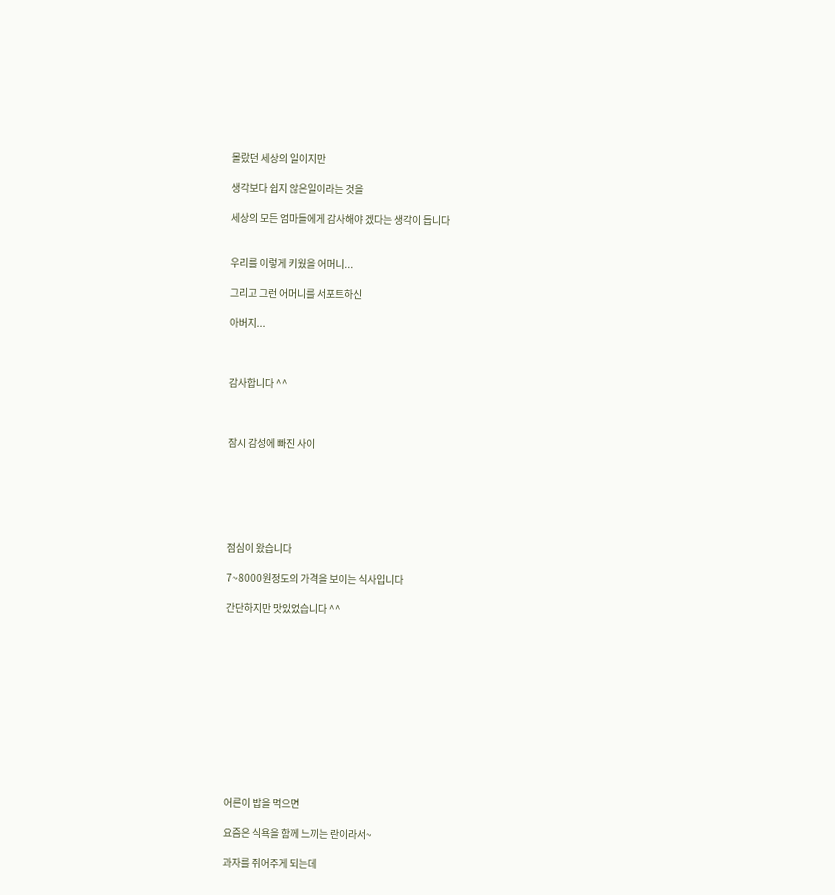몰랐던 세상의 일이지만

생각보다 쉽지 않은일이라는 것을

세상의 모든 엄마들에게 감사해야 겠다는 생각이 듭니다


우리를 이렇게 키웠을 어머니...

그리고 그런 어머니를 서포트하신

아버지...



감사합니다 ^^



잠시 감성에 빠진 사이






점심이 왔습니다

7~8000원정도의 가격을 보이는 식사입니다

간단하지만 맛있었습니다 ^^












어른이 밥을 먹으면

요즘은 식욕을 함께 느끼는 란이라서~

과자를 쥐어주게 되는데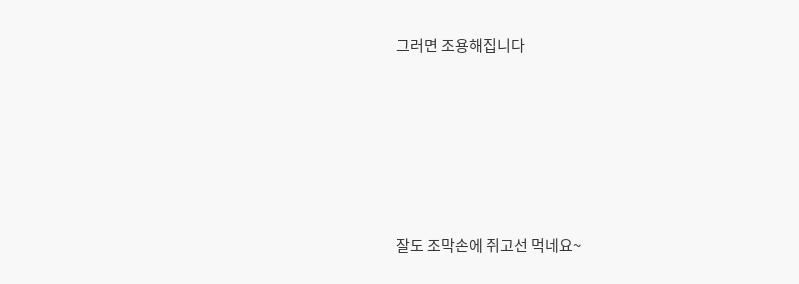그러면 조용해집니다









잘도 조막손에 쥐고선 먹네요~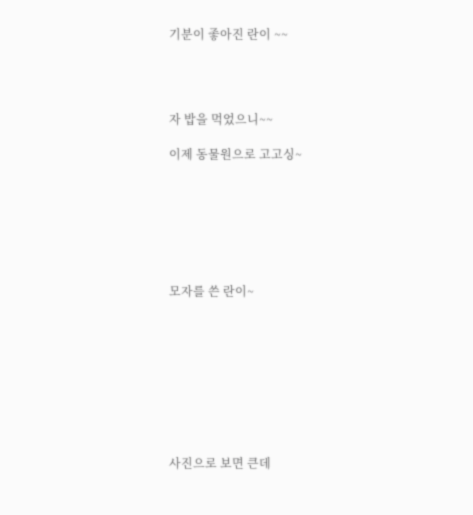기분이 좋아진 란이 ~~




자 밥을 먹었으니~~

이제 동물원으로 고고싱~







모자를 쓴 란이~









사진으로 보면 큰데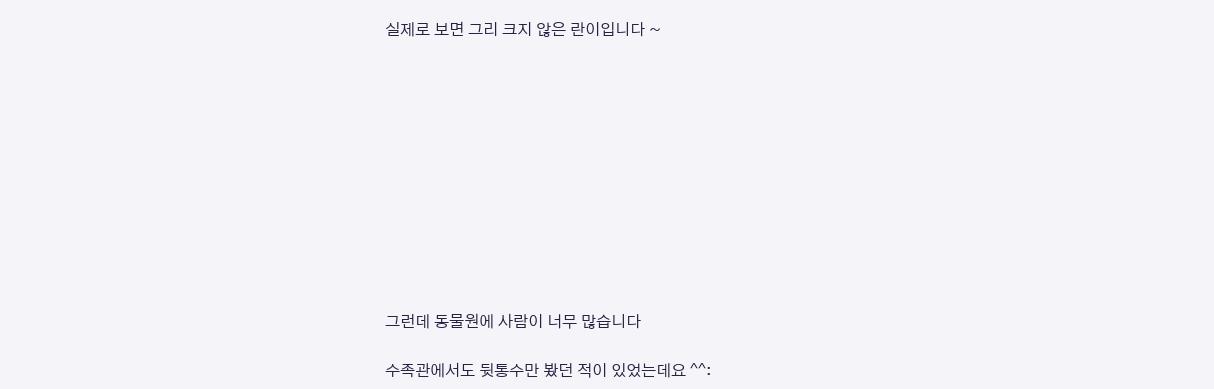실제로 보면 그리 크지 않은 란이입니다 ~











그런데 동물원에 사람이 너무 많습니다

수족관에서도 뒷통수만 봤던 적이 있었는데요 ^^: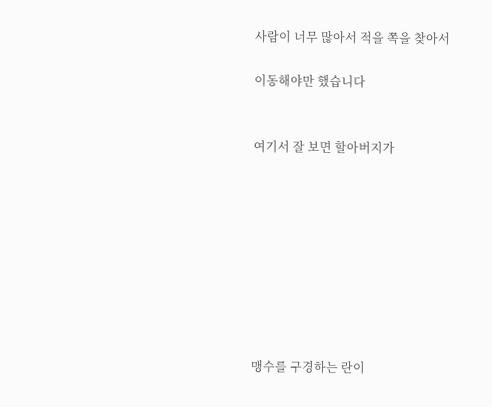사람이 너무 많아서 적을 쪽을 찾아서

이동해야만 했습니다


여기서 잘 보면 할아버지가









맹수를 구경하는 란이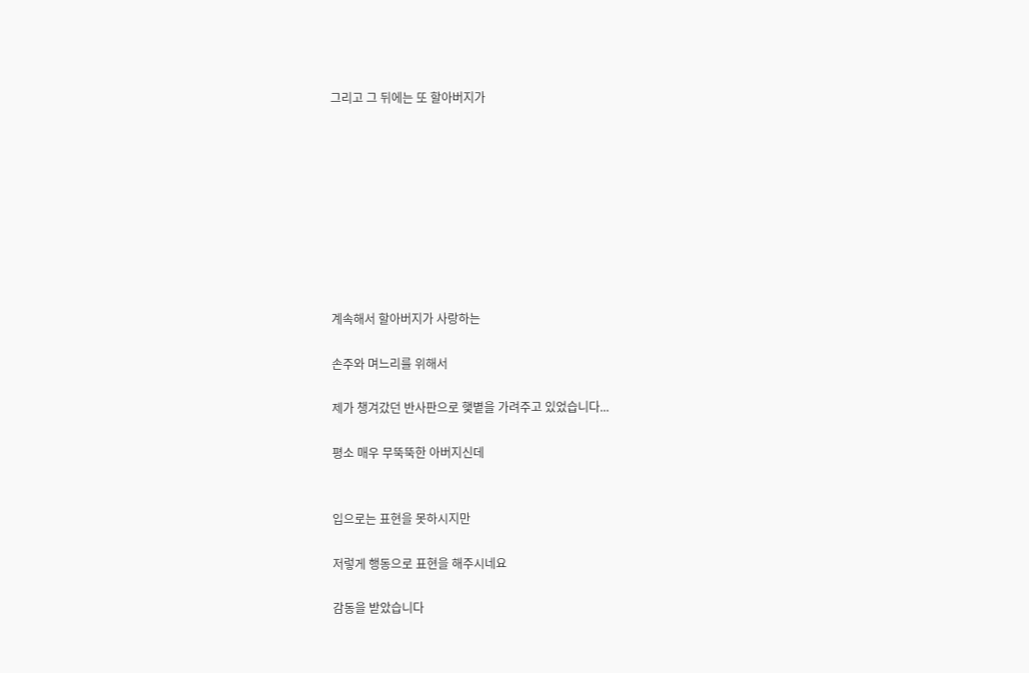그리고 그 뒤에는 또 할아버지가









계속해서 할아버지가 사랑하는

손주와 며느리를 위해서

제가 챙겨갔던 반사판으로 햋볕을 가려주고 있었습니다...

평소 매우 무뚝뚝한 아버지신데


입으로는 표현을 못하시지만

저렇게 행동으로 표현을 해주시네요

감동을 받았습니다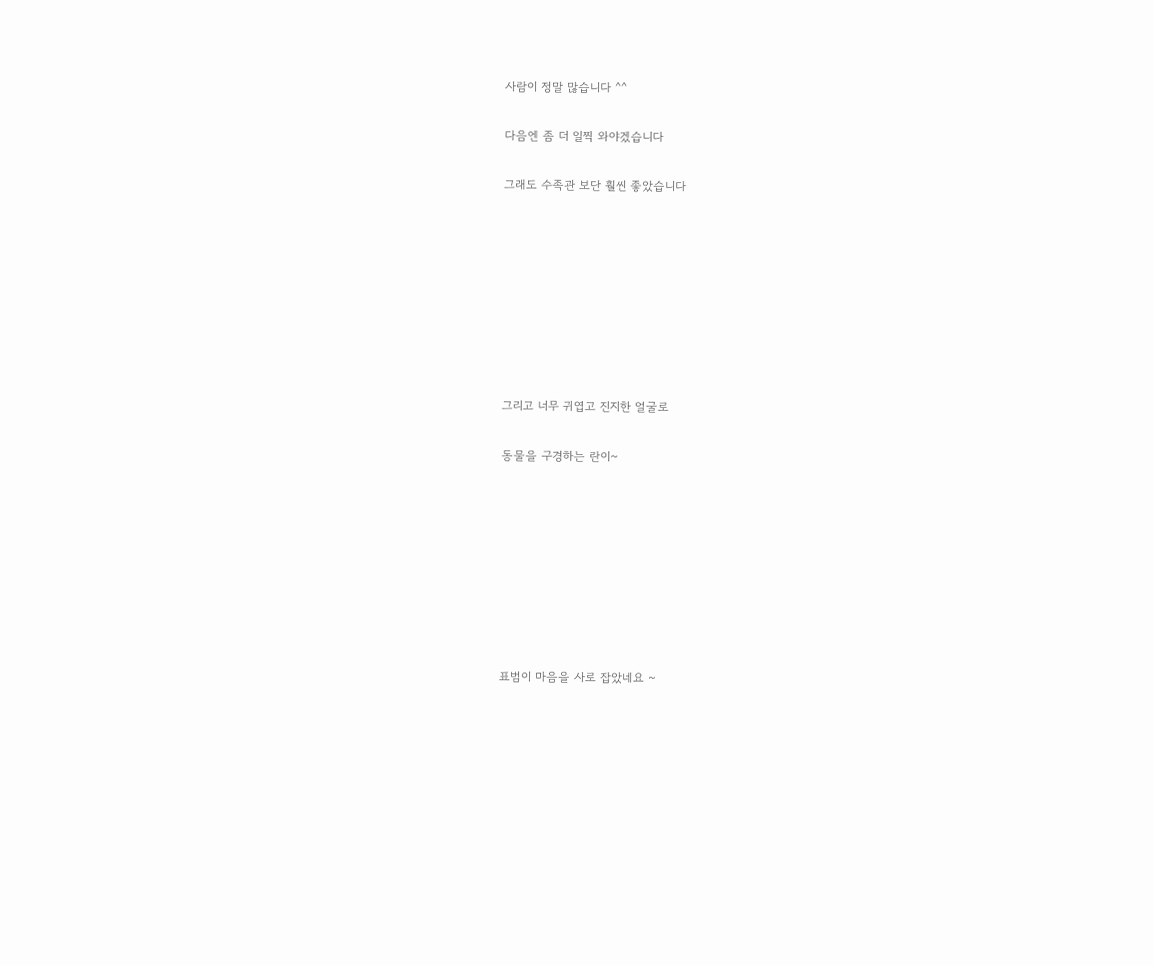사람이 정말 많습니다 ^^

다음엔 좀 더 일찍 와야겠습니다

그래도 수족관 보단 훨씬 좋았습니다








그리고 너무 귀엽고 진지한 얼굴로

동물을 구경하는 란이~








표범이 마음을 사로 잡았네요 ~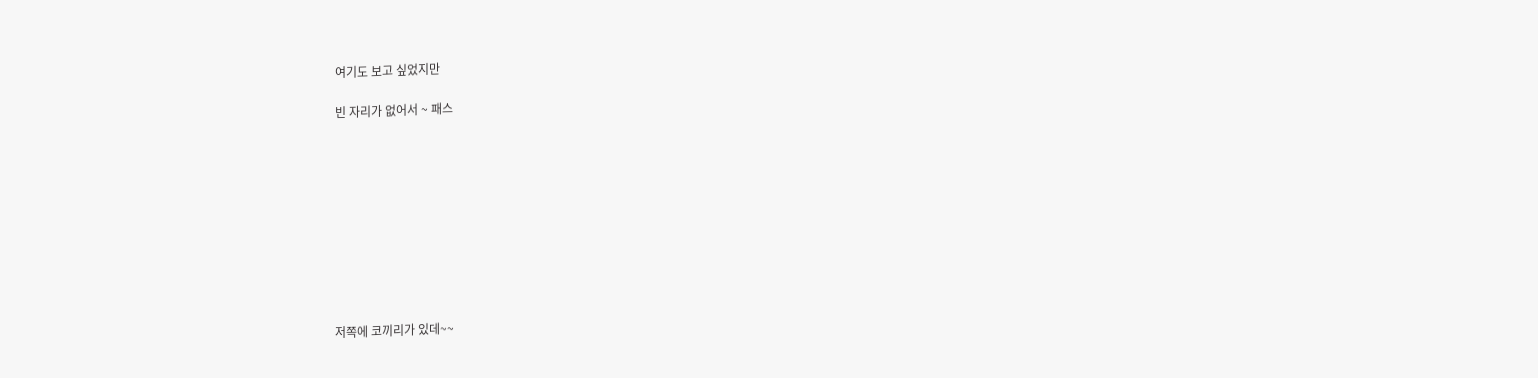여기도 보고 싶었지만

빈 자리가 없어서 ~ 패스










저쪽에 코끼리가 있데~~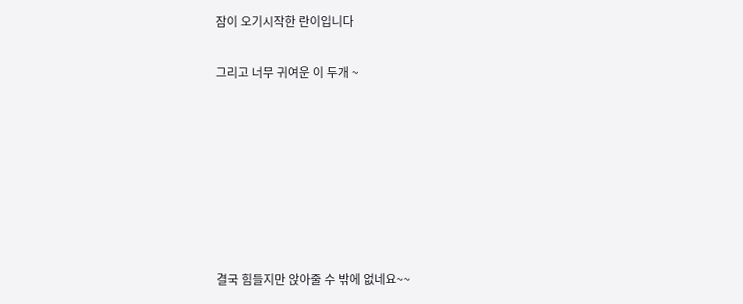잠이 오기시작한 란이입니다

그리고 너무 귀여운 이 두개 ~







결국 힘들지만 앉아줄 수 밖에 없네요~~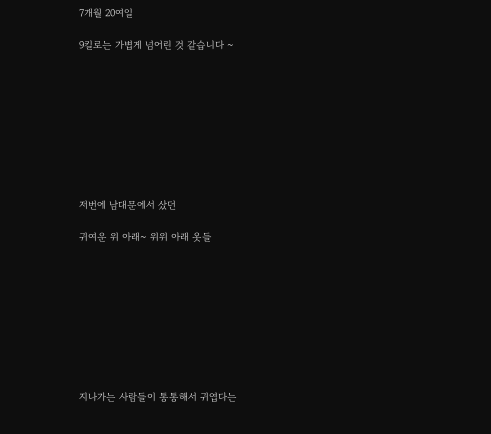7개월 20여일

9킬로는 가볍게 넘어린 것 같습니다 ~









저번에 남대문에서 샀던

귀여운 위 아래~ 위위 아래 옷들









지나가는 사람들이 통통해서 귀엽다는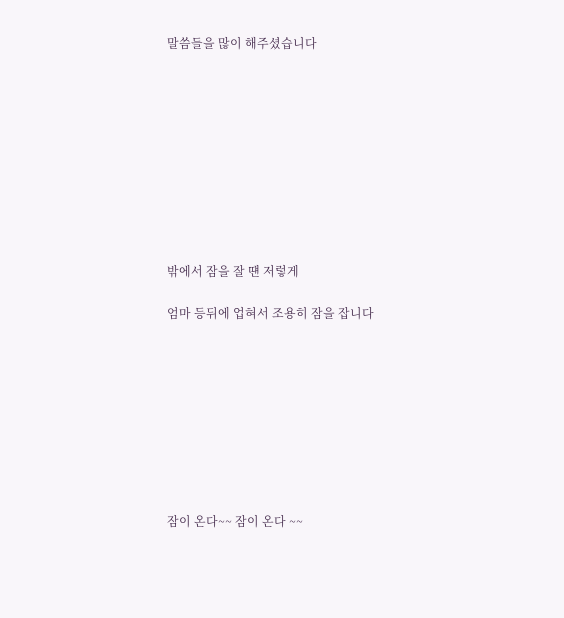말씀들을 많이 해주셨습니다










밖에서 잠을 잘 떈 저렇게

엄마 등뒤에 업혀서 조용히 잠을 잡니다









잠이 온다~~ 잠이 온다 ~~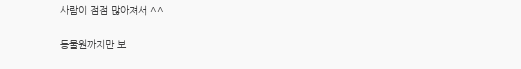사람이 점점 많아져서 ^^

동물원까지만 보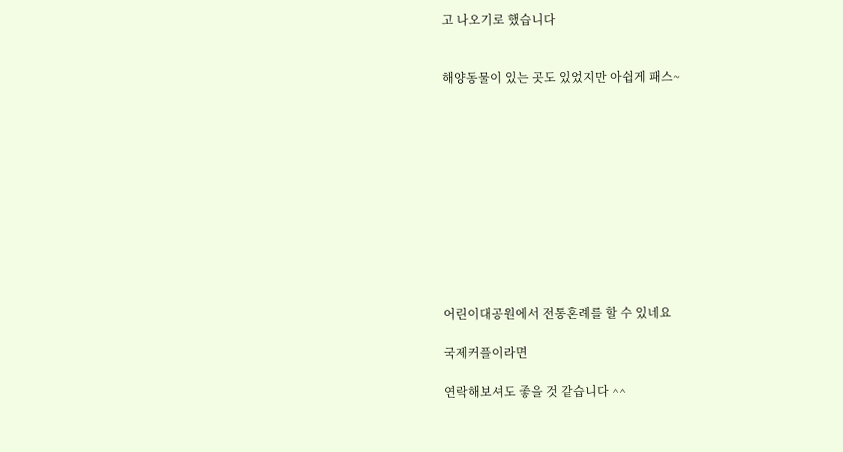고 나오기로 했습니다


해양동물이 있는 곳도 있었지만 아쉽게 패스~











어린이대공원에서 전통혼례를 할 수 있네요

국제커플이라면

연락해보셔도 좋을 것 같습니다 ^^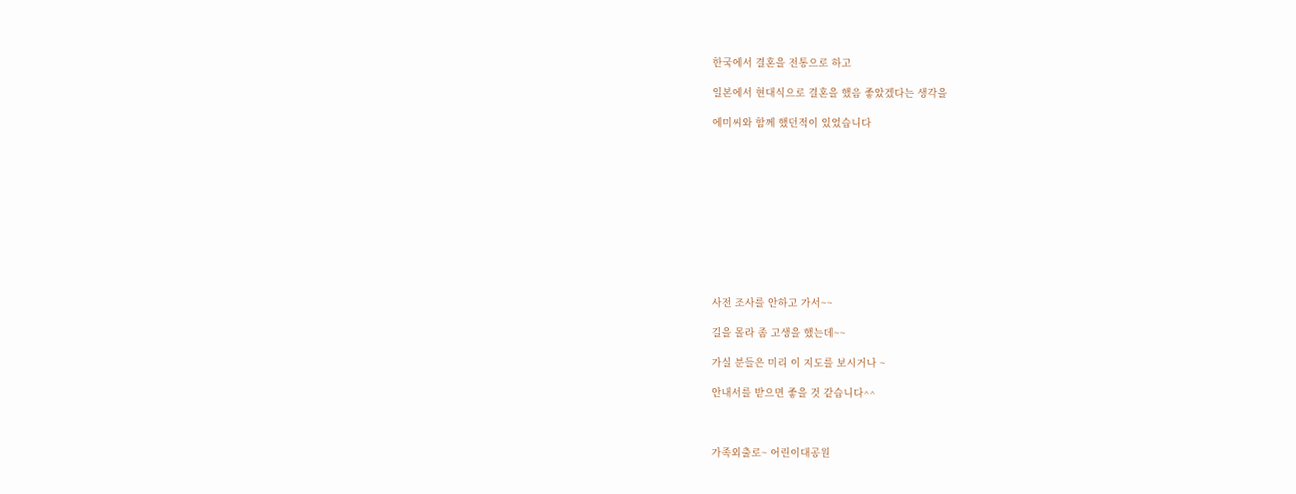한국에서 결혼을 전통으로 하고

일본에서 현대식으로 결혼을 했음 좋았겠다는 생각을

에미씨와 함께 했던적이 있었습니다











사전 조사를 안하고 가서~~

길을 몰라 좀 고생을 했는데~~

가실 분들은 미리 이 지도를 보시거나 ~

안내서를 받으면 좋을 것 같습니다^^



가족외출로~ 어린이대공원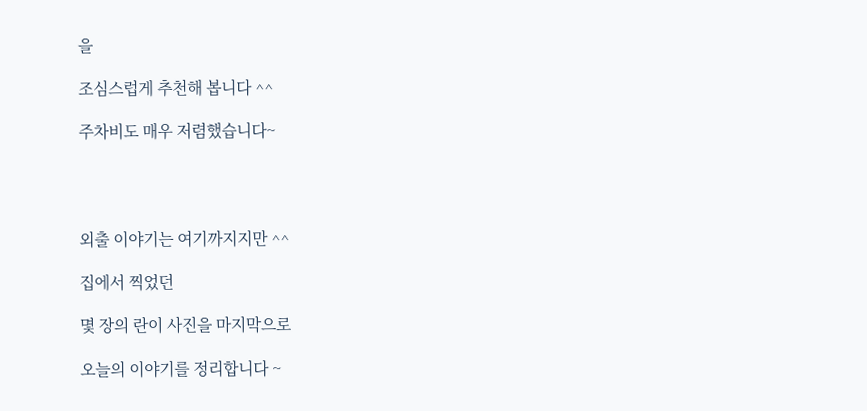을

조심스럽게 추천해 봅니다 ^^

주차비도 매우 저렴했습니다~




외출 이야기는 여기까지지만 ^^

집에서 찍었던

몇 장의 란이 사진을 마지막으로

오늘의 이야기를 정리합니다 ~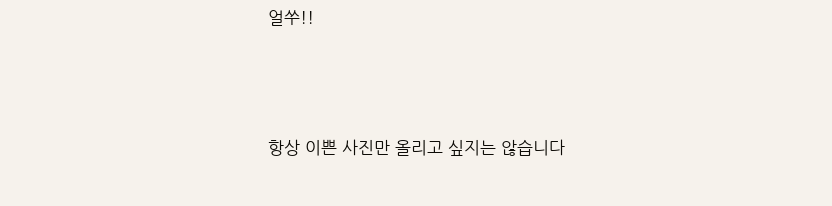얼쑤!!



항상 이쁜 사진만 올리고 싶지는 않습니다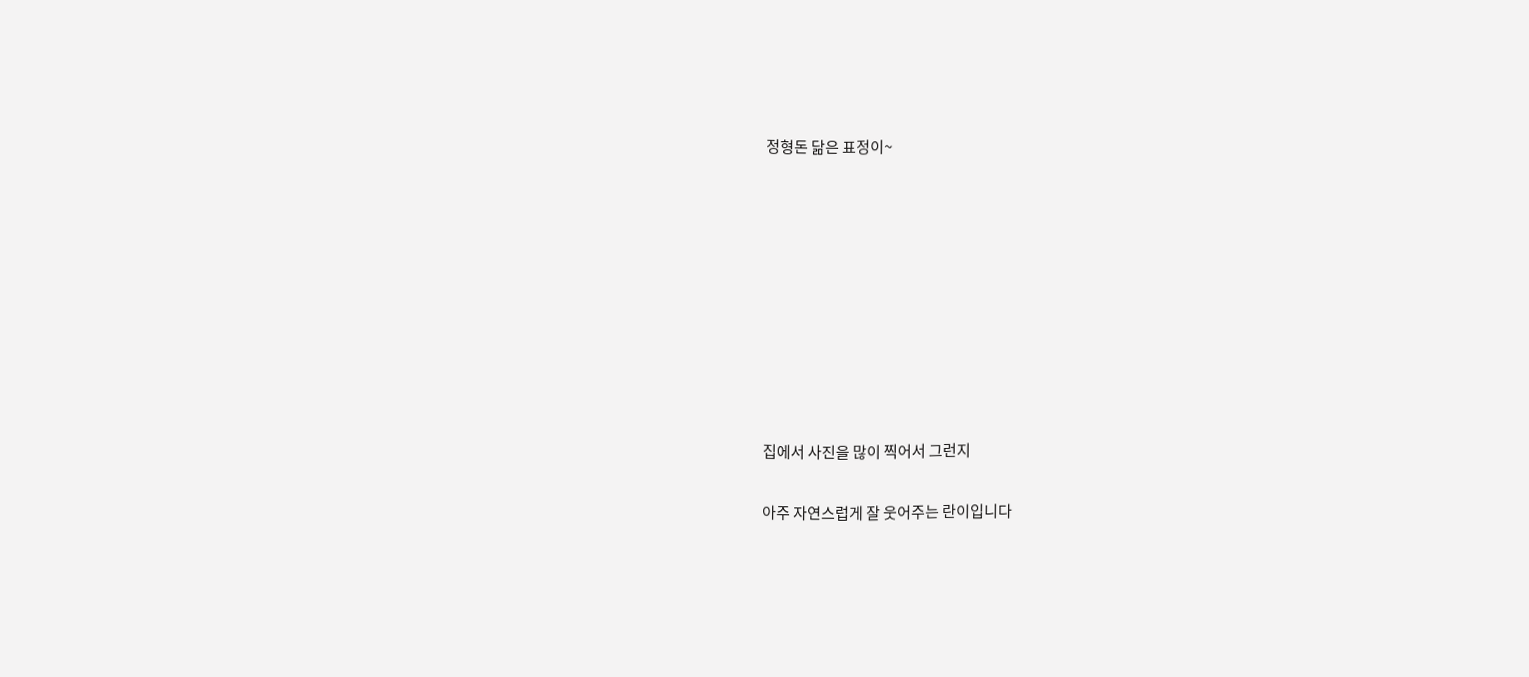정형돈 닮은 표정이~









집에서 사진을 많이 찍어서 그런지

아주 자연스럽게 잘 웃어주는 란이입니다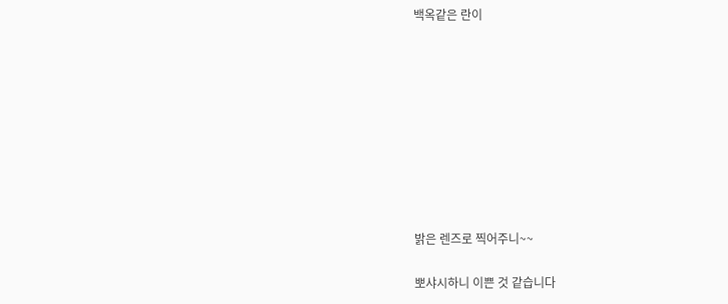백옥같은 란이









밝은 렌즈로 찍어주니~~

뽀샤시하니 이쁜 것 같습니다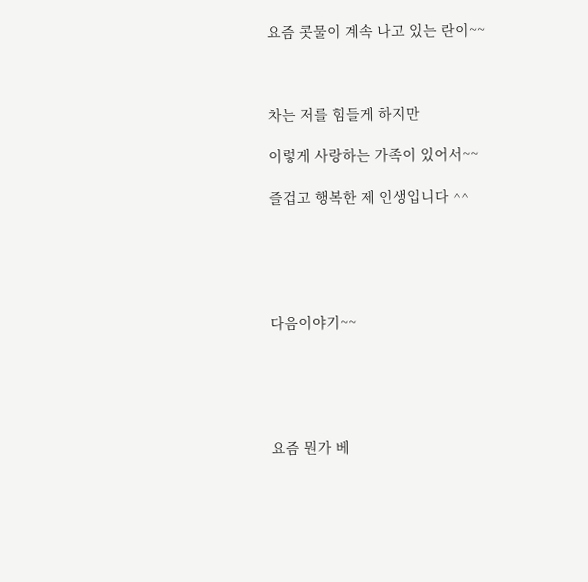요즘 콧물이 계속 나고 있는 란이~~



차는 저를 힘들게 하지만

이렇게 사랑하는 가족이 있어서~~

즐겁고 행복한 제 인생입니다 ^^





다음이야기~~





요즘 뭔가 베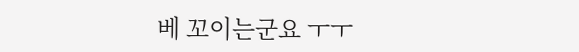베 꼬이는군요 ㅜㅜ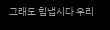그래도 힘냅시다 우리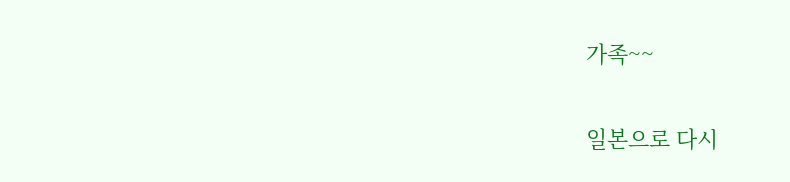가족~~

일본으로 다시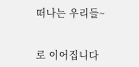떠나는 우리들~


로 이어집니다